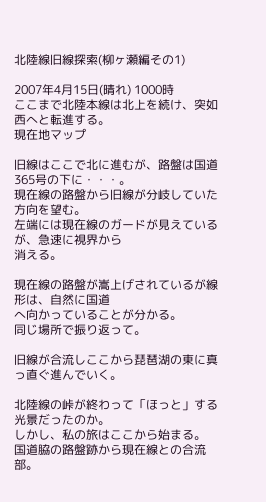北陸線旧線探索(柳ヶ瀬編その1)

2007年4月15日(晴れ) 1000時
ここまで北陸本線は北上を続け、突如西へと転進する。
現在地マップ

旧線はここで北に進むが、路盤は国道365号の下に・・・。
現在線の路盤から旧線が分岐していた方向を望む。
左端には現在線のガードが見えているが、急速に視界から
消える。

現在線の路盤が嵩上げされているが線形は、自然に国道
へ向かっていることが分かる。
同じ場所で振り返って。

旧線が合流しここから琵琶湖の東に真っ直ぐ進んでいく。

北陸線の峠が終わって「ほっと」する光景だったのか。
しかし、私の旅はここから始まる。
国道脇の路盤跡から現在線との合流部。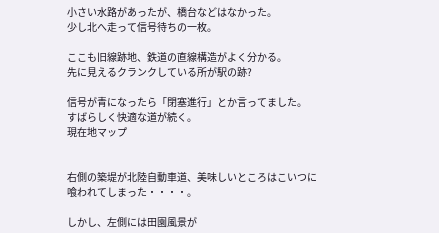小さい水路があったが、橋台などはなかった。
少し北へ走って信号待ちの一枚。

ここも旧線跡地、鉄道の直線構造がよく分かる。
先に見えるクランクしている所が駅の跡?

信号が青になったら「閉塞進行」とか言ってました。
すばらしく快適な道が続く。
現在地マップ


右側の築堤が北陸自動車道、美味しいところはこいつに
喰われてしまった・・・・。

しかし、左側には田園風景が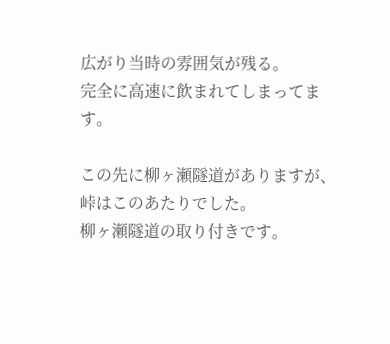広がり当時の雰囲気が残る。
完全に高速に飲まれてしまってます。

この先に柳ヶ瀬隧道がありますが、峠はこのあたりでした。
柳ヶ瀬隧道の取り付きです。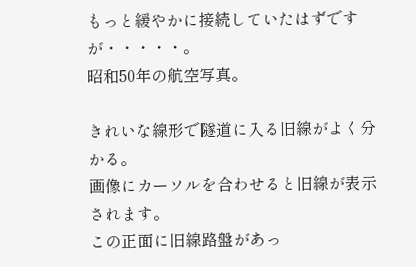もっと緩やかに接続していたはずですが・・・・・。
昭和50年の航空写真。

きれいな線形で隧道に入る旧線がよく分かる。
画像にカーソルを合わせると旧線が表示されます。
この正面に旧線路盤があっ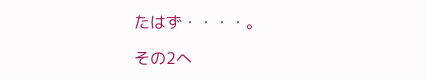たはず・・・・。

その2へ